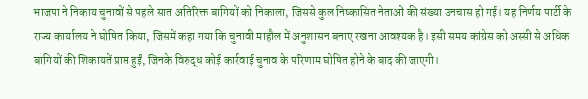भाजपा ने निकाय चुनावों से पहले सात अतिरिक्त बागियों को निकाला, जिससे कुल निष्कासित नेताओं की संख्या उनचास हो गई। यह निर्णय पार्टी के राज्य कार्यालय ने घोषित किया, जिसमें कहा गया कि चुनावी माहौल में अनुशासन बनाए रखना आवश्यक है। इसी समय कांग्रेस को अस्सी से अधिक बागियों की शिकायतें प्राप्त हुईं, जिनके विरुद्ध कोई कार्रवाई चुनाव के परिणाम घोषित होने के बाद की जाएगी।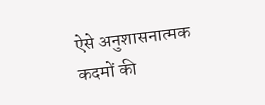ऐसे अनुशासनात्मक कदमों की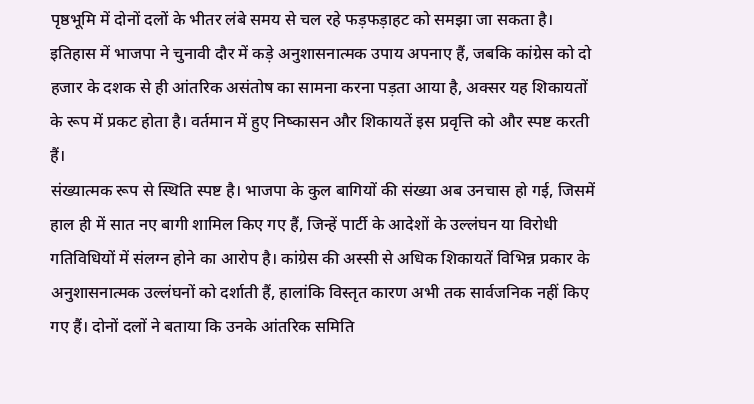पृष्ठभूमि में दोनों दलों के भीतर लंबे समय से चल रहे फड़फड़ाहट को समझा जा सकता है। इतिहास में भाजपा ने चुनावी दौर में कड़े अनुशासनात्मक उपाय अपनाए हैं, जबकि कांग्रेस को दो हजार के दशक से ही आंतरिक असंतोष का सामना करना पड़ता आया है, अक्सर यह शिकायतों के रूप में प्रकट होता है। वर्तमान में हुए निष्कासन और शिकायतें इस प्रवृत्ति को और स्पष्ट करती हैं।
संख्यात्मक रूप से स्थिति स्पष्ट है। भाजपा के कुल बागियों की संख्या अब उनचास हो गई, जिसमें हाल ही में सात नए बागी शामिल किए गए हैं, जिन्हें पार्टी के आदेशों के उल्लंघन या विरोधी गतिविधियों में संलग्न होने का आरोप है। कांग्रेस की अस्सी से अधिक शिकायतें विभिन्न प्रकार के अनुशासनात्मक उल्लंघनों को दर्शाती हैं, हालांकि विस्तृत कारण अभी तक सार्वजनिक नहीं किए गए हैं। दोनों दलों ने बताया कि उनके आंतरिक समिति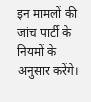इन मामलों की जांच पार्टी के नियमों के अनुसार करेंगे।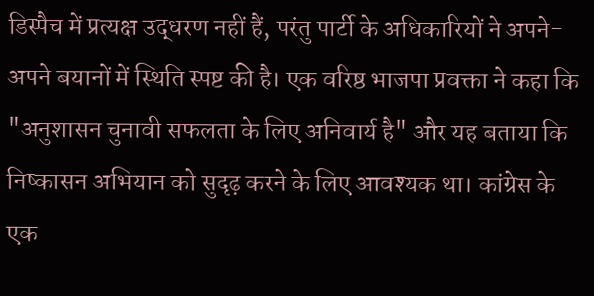डिस्पैच में प्रत्यक्ष उद्धरण नहीं हैं, परंतु पार्टी के अधिकारियों ने अपने-अपने बयानों में स्थिति स्पष्ट की है। एक वरिष्ठ भाजपा प्रवक्ता ने कहा कि "अनुशासन चुनावी सफलता के लिए अनिवार्य है" और यह बताया कि निष्कासन अभियान को सुदृढ़ करने के लिए आवश्यक था। कांग्रेस के एक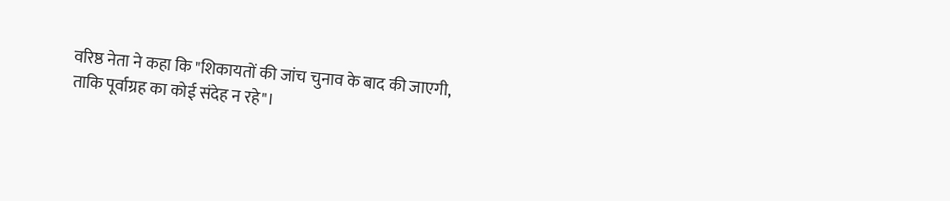वरिष्ठ नेता ने कहा कि "शिकायतों की जांच चुनाव के बाद की जाएगी, ताकि पूर्वाग्रह का कोई संदेह न रहे"।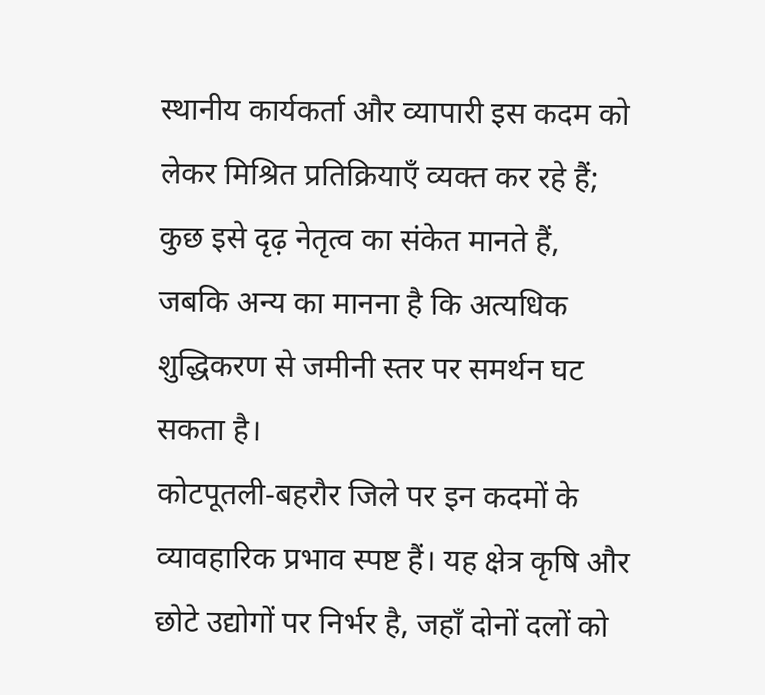स्थानीय कार्यकर्ता और व्यापारी इस कदम को लेकर मिश्रित प्रतिक्रियाएँ व्यक्त कर रहे हैं; कुछ इसे दृढ़ नेतृत्व का संकेत मानते हैं, जबकि अन्य का मानना है कि अत्यधिक शुद्धिकरण से जमीनी स्तर पर समर्थन घट सकता है।
कोटपूतली‑बहरौर जिले पर इन कदमों के व्यावहारिक प्रभाव स्पष्ट हैं। यह क्षेत्र कृषि और छोटे उद्योगों पर निर्भर है, जहाँ दोनों दलों को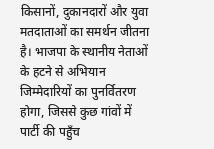किसानों, दुकानदारों और युवा मतदाताओं का समर्थन जीतना है। भाजपा के स्थानीय नेताओं के हटने से अभियान जिम्मेदारियों का पुनर्वितरण होगा, जिससे कुछ गांवों में पार्टी की पहुँच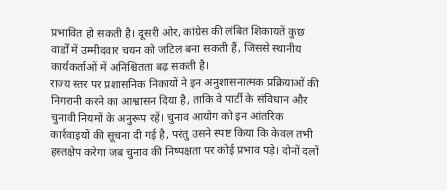प्रभावित हो सकती है। दूसरी ओर, कांग्रेस की लंबित शिकायतें कुछ वार्डों में उम्मीदवार चयन को जटिल बना सकती हैं, जिससे स्थानीय कार्यकर्ताओं में अनिश्चितता बढ़ सकती है।
राज्य स्तर पर प्रशासनिक निकायों ने इन अनुशासनात्मक प्रक्रियाओं की निगरानी करने का आश्वासन दिया है, ताकि वे पार्टी के संविधान और चुनावी नियमों के अनुरूप रहें। चुनाव आयोग को इन आंतरिक कार्रवाइयों की सूचना दी गई है, परंतु उसने स्पष्ट किया कि केवल तभी हस्तक्षेप करेगा जब चुनाव की निष्पक्षता पर कोई प्रभाव पड़े। दोनों दलों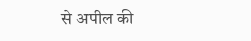से अपील की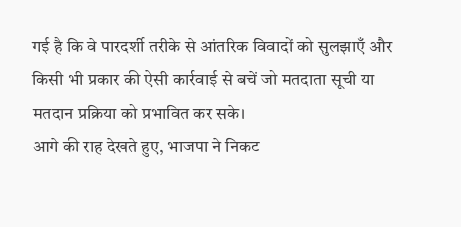गई है कि वे पारदर्शी तरीके से आंतरिक विवादों को सुलझाएँ और किसी भी प्रकार की ऐसी कार्रवाई से बचें जो मतदाता सूची या मतदान प्रक्रिया को प्रभावित कर सके।
आगे की राह देखते हुए, भाजपा ने निकट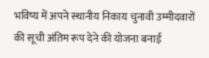भविष्य में अपने स्थानीय निकाय चुनावी उम्मीदवारों की सूची अंतिम रूप देने की योजना बनाई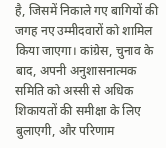है, जिसमें निकाले गए बागियों की जगह नए उम्मीदवारों को शामिल किया जाएगा। कांग्रेस, चुनाव के बाद, अपनी अनुशासनात्मक समिति को अस्सी से अधिक शिकायतों की समीक्षा के लिए बुलाएगी, और परिणाम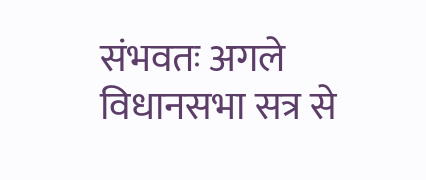संभवतः अगले विधानसभा सत्र से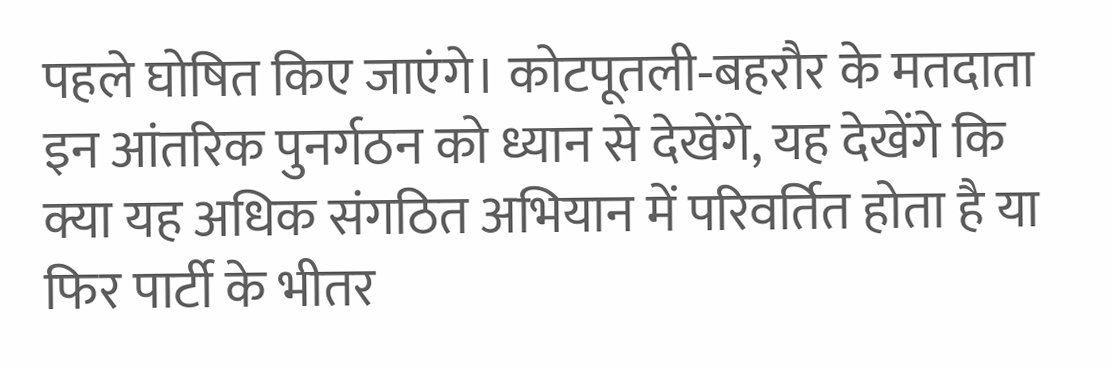पहले घोषित किए जाएंगे। कोटपूतली‑बहरौर के मतदाता इन आंतरिक पुनर्गठन को ध्यान से देखेंगे, यह देखेंगे कि क्या यह अधिक संगठित अभियान में परिवर्तित होता है या फिर पार्टी के भीतर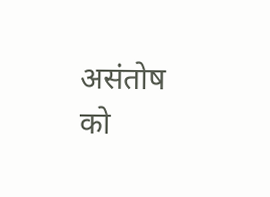असंतोष को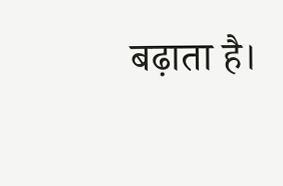बढ़ाता है।